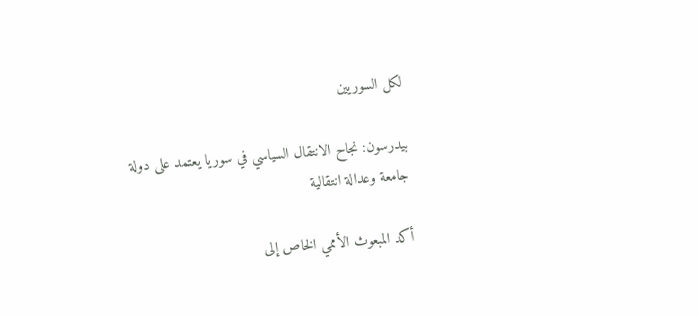لكل السوريين

بيدرسون: نجاح الانتقال السياسي في سوريا يعتمد على دولة جامعة وعدالة انتقالية

أكد المبعوث الأممي الخاص إلى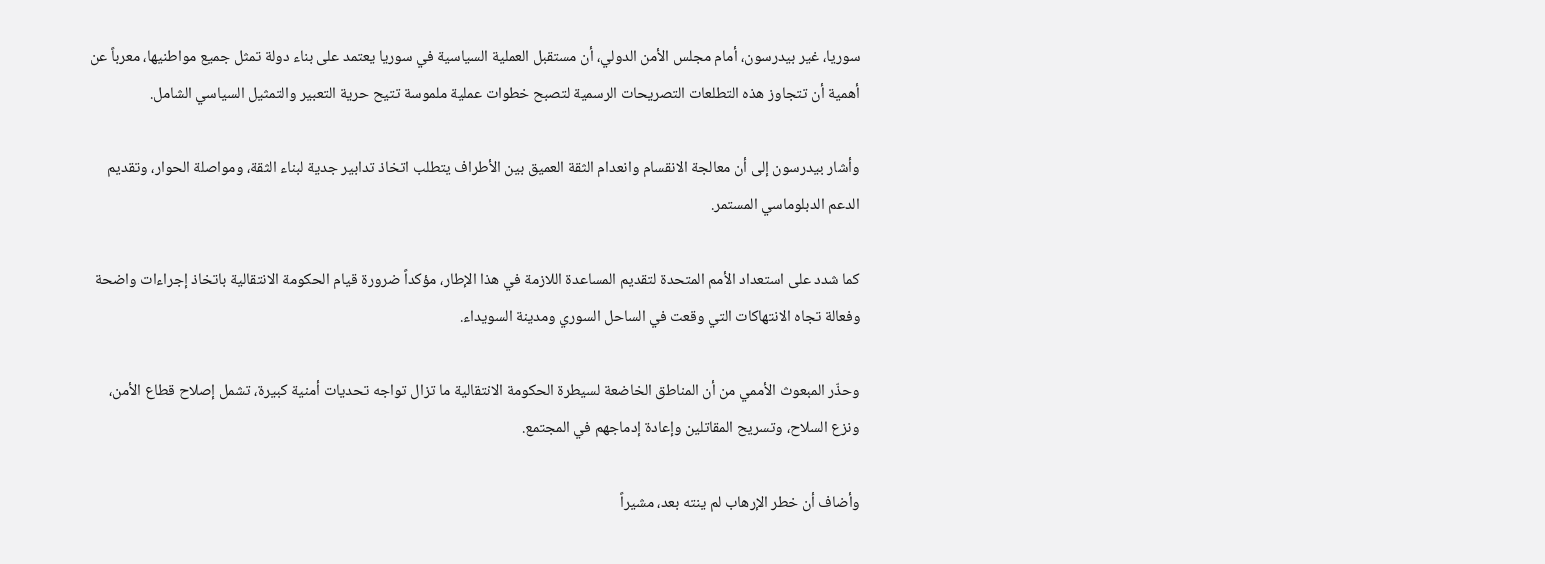سوريا، غير بيدرسون، أمام مجلس الأمن الدولي، أن مستقبل العملية السياسية في سوريا يعتمد على بناء دولة تمثل جميع مواطنيها، معرباً عن أهمية أن تتجاوز هذه التطلعات التصريحات الرسمية لتصبح خطوات عملية ملموسة تتيح حرية التعبير والتمثيل السياسي الشامل.

وأشار بيدرسون إلى أن معالجة الانقسام وانعدام الثقة العميق بين الأطراف يتطلب اتخاذ تدابير جدية لبناء الثقة، ومواصلة الحوار، وتقديم الدعم الدبلوماسي المستمر.

كما شدد على استعداد الأمم المتحدة لتقديم المساعدة اللازمة في هذا الإطار، مؤكداً ضرورة قيام الحكومة الانتقالية باتخاذ إجراءات واضحة وفعالة تجاه الانتهاكات التي وقعت في الساحل السوري ومدينة السويداء.

وحذّر المبعوث الأممي من أن المناطق الخاضعة لسيطرة الحكومة الانتقالية ما تزال تواجه تحديات أمنية كبيرة، تشمل إصلاح قطاع الأمن، ونزع السلاح، وتسريح المقاتلين وإعادة إدماجهم في المجتمع.

وأضاف أن خطر الإرهاب لم ينته بعد، مشيراً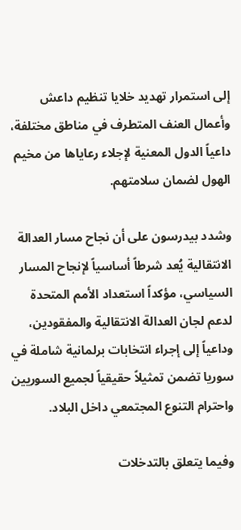إلى استمرار تهديد خلايا تنظيم داعش وأعمال العنف المتطرف في مناطق مختلفة، داعياً الدول المعنية لإجلاء رعاياها من مخيم الهول لضمان سلامتهم.

وشدد بيدرسون على أن نجاح مسار العدالة الانتقالية يُعد شرطاً أساسياً لإنجاح المسار السياسي، مؤكداً استعداد الأمم المتحدة لدعم لجان العدالة الانتقالية والمفقودين، وداعياً إلى إجراء انتخابات برلمانية شاملة في سوريا تضمن تمثيلاً حقيقياً لجميع السوريين واحترام التنوع المجتمعي داخل البلاد.

وفيما يتعلق بالتدخلات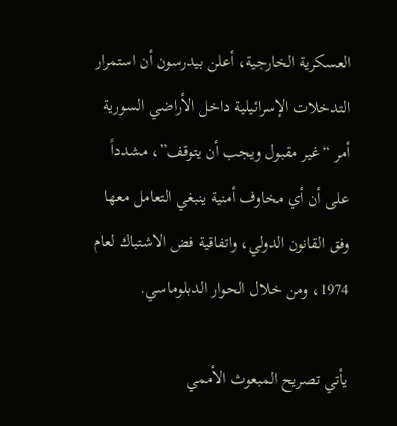العسكرية الخارجية، أعلن بيدرسون أن استمرار التدخلات الإسرائيلية داخل الأراضي السورية أمر “غير مقبول ويجب أن يتوقف”، مشدداً على أن أي مخاوف أمنية ينبغي التعامل معها وفق القانون الدولي، واتفاقية فض الاشتباك لعام 1974، ومن خلال الحوار الدبلوماسي.

يأتي تصريح المبعوث الأممي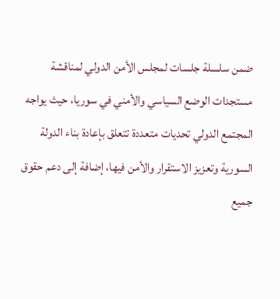ضمن سلسلة جلسات لمجلس الأمن الدولي لمناقشة مستجدات الوضع السياسي والأمني في سوريا، حيث يواجه المجتمع الدولي تحديات متعددة تتعلق بإعادة بناء الدولة السورية وتعزيز الاستقرار والأمن فيها، إضافة إلى دعم حقوق جميع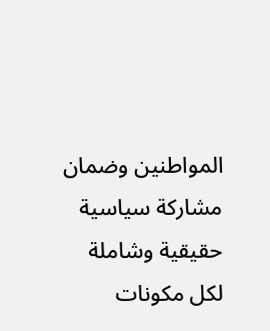المواطنين وضمان مشاركة سياسية حقيقية وشاملة لكل مكونات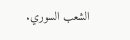الشعب السوري.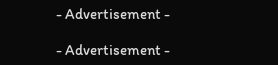- Advertisement -

- Advertisement -